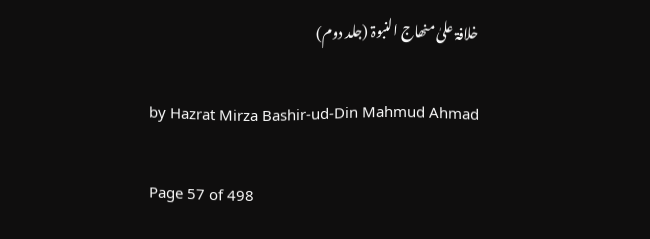خلافۃ علیٰ منھاج النبوۃ (جلد دوم)

by Hazrat Mirza Bashir-ud-Din Mahmud Ahmad

Page 57 of 498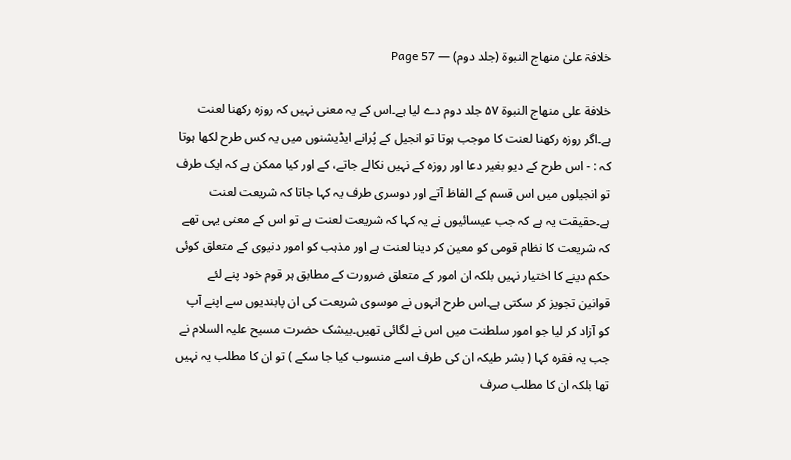خلافۃ علیٰ منھاج النبوۃ (جلد دوم) — Page 57

خلافة على منهاج النبوة ۵۷ جلد دوم دے لیا ہے۔اس کے یہ معنی نہیں کہ روزہ رکھنا لعنت ہے۔اگر روزہ رکھنا لعنت کا موجب ہوتا تو انجیل کے پُرانے ایڈیشنوں میں یہ کس طرح لکھا ہوتا کہ : - اس طرح کے دیو بغیر دعا اور روزہ کے نہیں نکالے جاتے، کے اور کیا ممکن ہے کہ ایک طرف تو انجیلوں میں اس قسم کے الفاظ آتے اور دوسری طرف یہ کہا جاتا کہ شریعت لعنت ہے۔حقیقت یہ ہے کہ جب عیسائیوں نے یہ کہا کہ شریعت لعنت ہے تو اس کے معنی یہی تھے کہ شریعت کا نظام قومی کو معین کر دینا لعنت ہے اور مذہب کو امور دنیوی کے متعلق کوئی حکم دینے کا اختیار نہیں بلکہ ان امور کے متعلق ضرورت کے مطابق ہر قوم خود پنے لئے قوانین تجویز کر سکتی ہے۔اس طرح انہوں نے موسوی شریعت کی ان پابندیوں سے اپنے آپ کو آزاد کر لیا جو امور سلطنت میں اس نے لگائی تھیں۔بیشک حضرت مسیح علیہ السلام نے جب یہ فقرہ کہا ( بشر طیکہ ان کی طرف اسے منسوب کیا جا سکے ) تو ان کا مطلب یہ نہیں تھا بلکہ ان کا مطلب صرف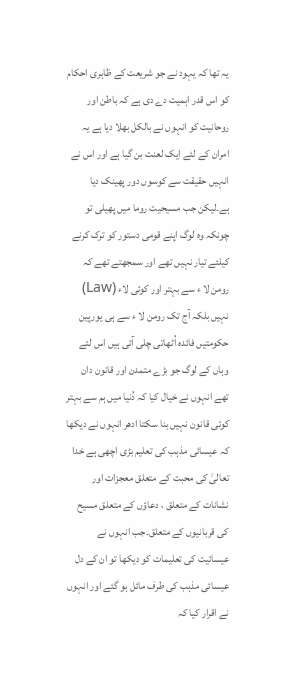یہ تھا کہ یہود نے جو شریعت کے ظاہری احکام کو اس قدر اہمیت دے دی ہے کہ باطن اور روحانیت کو انہوں نے بالکل بھلا دیا ہے یہ امران کے لئے ایک لعنت بن گیا ہے اور اس نے انہیں حقیقت سے کوسوں دور پھینک دیا ہے۔لیکن جب مسیحیت روما میں پھیلی تو چونکہ وہ لوگ اپنے قومی دستور کو ترک کرنے کیلئے تیار نہیں تھے اور سمجھتے تھے کہ رومن لا ء سے بہتر اور کوئی لاء (Law) نہیں بلکہ آج تک رومن لا ء سے ہی یورپین حکومتیں فائدہ اُٹھاتی چلی آئی ہیں اس لئے وہاں کے لوگ جو بڑے متمدن اور قانون دان تھے انہوں نے خیال کیا کہ دُنیا میں ہم سے بہتر کوئی قانون نہیں بنا سکتا ادھر انہوں نے دیکھا کہ عیسائی مذہب کی تعلیم بڑی اچھی ہے خدا تعالیٰ کی محبت کے متعلق معجزات اور نشانات کے متعلق ، دعاؤں کے متعلق مسیح کی قربانیوں کے متعلق۔جب انہوں نے عیسائیت کی تعلیمات کو دیکھا تو ان کے دل عیسائی مذہب کی طرف مائل ہو گئے اور انہوں نے اقرار کیا کہ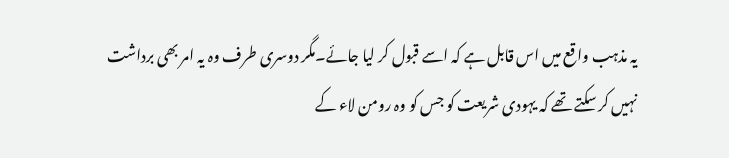یہ مذہب واقع میں اس قابل ہے کہ اسے قبول کر لیا جائے۔مگر دوسری طرف وہ یہ امر بھی برداشت نہیں کر سکتے تھے کہ یہودی شریعت کو جس کو وہ رومن لاء کے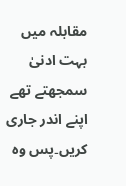مقابلہ میں بہت ادنیٰ سمجھتے تھے اپنے اندر جاری کریں۔پس وہ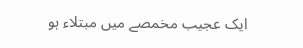ایک عجیب مخمصے میں مبتلاء ہو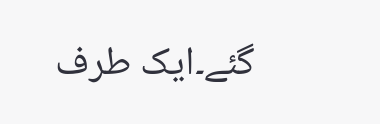گئے۔ایک طرف